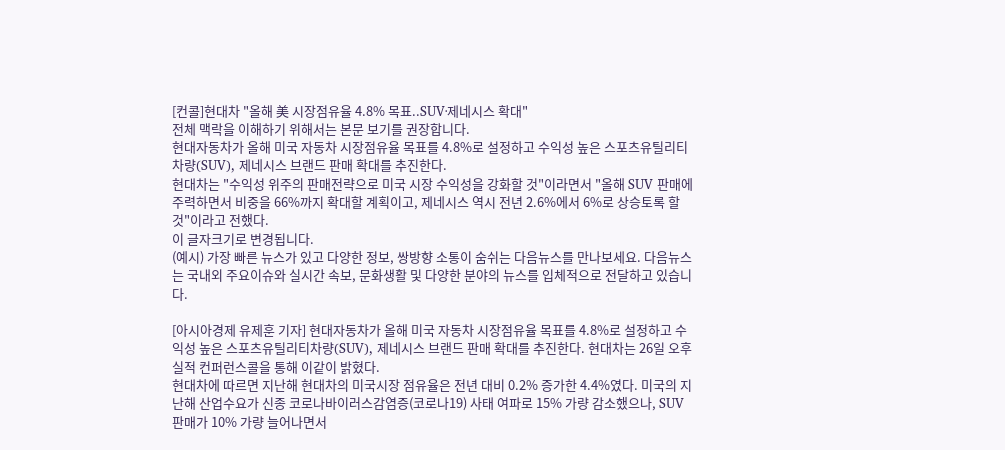[컨콜]현대차 "올해 美 시장점유율 4.8% 목표..SUV·제네시스 확대"
전체 맥락을 이해하기 위해서는 본문 보기를 권장합니다.
현대자동차가 올해 미국 자동차 시장점유율 목표를 4.8%로 설정하고 수익성 높은 스포츠유틸리티차량(SUV), 제네시스 브랜드 판매 확대를 추진한다.
현대차는 "수익성 위주의 판매전략으로 미국 시장 수익성을 강화할 것"이라면서 "올해 SUV 판매에 주력하면서 비중을 66%까지 확대할 계획이고, 제네시스 역시 전년 2.6%에서 6%로 상승토록 할 것"이라고 전했다.
이 글자크기로 변경됩니다.
(예시) 가장 빠른 뉴스가 있고 다양한 정보, 쌍방향 소통이 숨쉬는 다음뉴스를 만나보세요. 다음뉴스는 국내외 주요이슈와 실시간 속보, 문화생활 및 다양한 분야의 뉴스를 입체적으로 전달하고 있습니다.

[아시아경제 유제훈 기자] 현대자동차가 올해 미국 자동차 시장점유율 목표를 4.8%로 설정하고 수익성 높은 스포츠유틸리티차량(SUV), 제네시스 브랜드 판매 확대를 추진한다. 현대차는 26일 오후 실적 컨퍼런스콜을 통해 이같이 밝혔다.
현대차에 따르면 지난해 현대차의 미국시장 점유율은 전년 대비 0.2% 증가한 4.4%였다. 미국의 지난해 산업수요가 신종 코로나바이러스감염증(코로나19) 사태 여파로 15% 가량 감소했으나, SUV 판매가 10% 가량 늘어나면서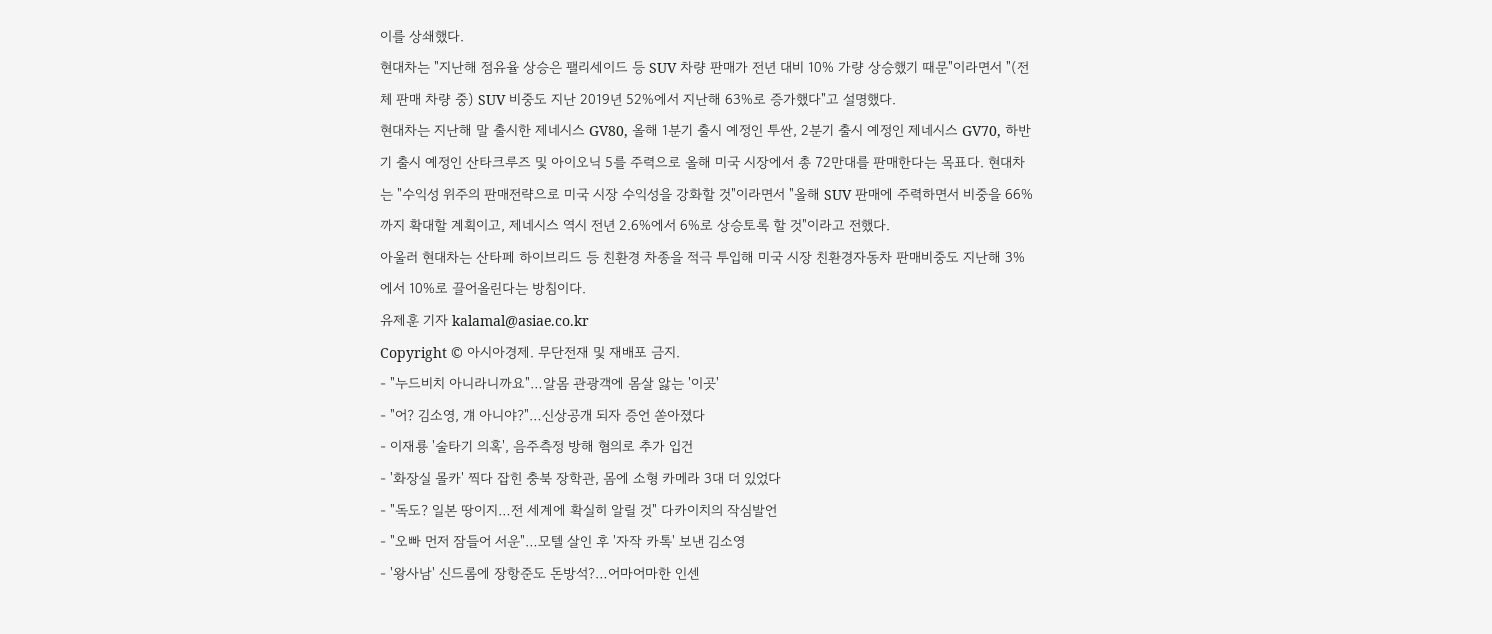이를 상쇄했다.
현대차는 "지난해 점유율 상승은 팰리세이드 등 SUV 차량 판매가 전년 대비 10% 가량 상승했기 때문"이라면서 "(전체 판매 차량 중) SUV 비중도 지난 2019년 52%에서 지난해 63%로 증가했다"고 설명했다.
현대차는 지난해 말 출시한 제네시스 GV80, 올해 1분기 출시 예정인 투싼, 2분기 출시 예정인 제네시스 GV70, 하반기 출시 예정인 산타크루즈 및 아이오닉 5를 주력으로 올해 미국 시장에서 총 72만대를 판매한다는 목표다. 현대차는 "수익성 위주의 판매전략으로 미국 시장 수익성을 강화할 것"이라면서 "올해 SUV 판매에 주력하면서 비중을 66%까지 확대할 계획이고, 제네시스 역시 전년 2.6%에서 6%로 상승토록 할 것"이라고 전했다.
아울러 현대차는 산타페 하이브리드 등 친환경 차종을 적극 투입해 미국 시장 친환경자동차 판매비중도 지난해 3%에서 10%로 끌어올린다는 방침이다.
유제훈 기자 kalamal@asiae.co.kr
Copyright © 아시아경제. 무단전재 및 재배포 금지.
- "누드비치 아니라니까요"…알몸 관광객에 몸살 앓는 '이곳'
- "어? 김소영, 걔 아니야?"…신상공개 되자 증언 쏟아졌다
- 이재룡 '술타기 의혹', 음주측정 방해 혐의로 추가 입건
- '화장실 몰카' 찍다 잡힌 충북 장학관, 몸에 소형 카메라 3대 더 있었다
- "독도? 일본 땅이지…전 세계에 확실히 알릴 것" 다카이치의 작심발언
- "오빠 먼저 잠들어 서운"…모텔 살인 후 '자작 카톡' 보낸 김소영
- '왕사남' 신드롬에 장항준도 돈방석?…어마어마한 인센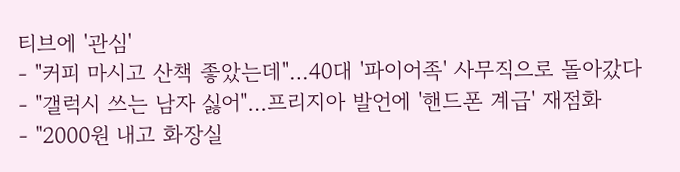티브에 '관심'
- "커피 마시고 산책 좋았는데"…40대 '파이어족' 사무직으로 돌아갔다
- "갤럭시 쓰는 남자 싫어"…프리지아 발언에 '핸드폰 계급' 재점화
- "2000원 내고 화장실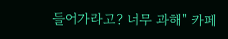들어가라고? 너무 과해" 카페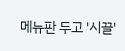메뉴판 두고 '시끌'